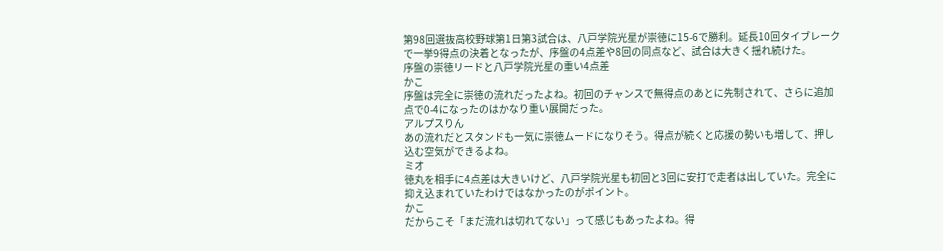第98回選抜高校野球第1日第3試合は、八戸学院光星が崇徳に15-6で勝利。延長10回タイブレークで一挙9得点の決着となったが、序盤の4点差や8回の同点など、試合は大きく揺れ続けた。
序盤の崇徳リードと八戸学院光星の重い4点差
かこ
序盤は完全に崇徳の流れだったよね。初回のチャンスで無得点のあとに先制されて、さらに追加点で0-4になったのはかなり重い展開だった。
アルプスりん
あの流れだとスタンドも一気に崇徳ムードになりそう。得点が続くと応援の勢いも増して、押し込む空気ができるよね。
ミオ
徳丸を相手に4点差は大きいけど、八戸学院光星も初回と3回に安打で走者は出していた。完全に抑え込まれていたわけではなかったのがポイント。
かこ
だからこそ「まだ流れは切れてない」って感じもあったよね。得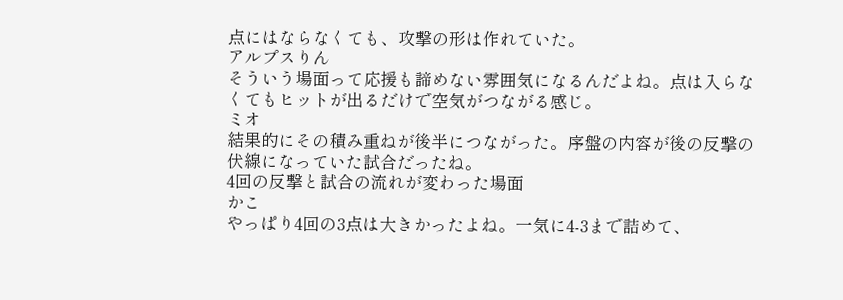点にはならなくても、攻撃の形は作れていた。
アルプスりん
そういう場面って応援も諦めない雰囲気になるんだよね。点は入らなくてもヒットが出るだけで空気がつながる感じ。
ミオ
結果的にその積み重ねが後半につながった。序盤の内容が後の反撃の伏線になっていた試合だったね。
4回の反撃と試合の流れが変わった場面
かこ
やっぱり4回の3点は大きかったよね。一気に4-3まで詰めて、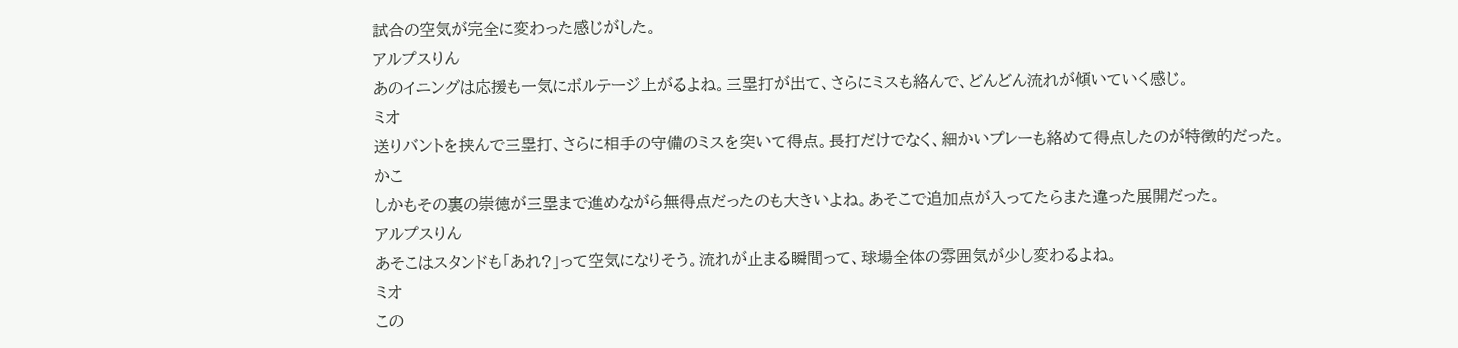試合の空気が完全に変わった感じがした。
アルプスりん
あのイニングは応援も一気にボルテージ上がるよね。三塁打が出て、さらにミスも絡んで、どんどん流れが傾いていく感じ。
ミオ
送りバントを挟んで三塁打、さらに相手の守備のミスを突いて得点。長打だけでなく、細かいプレーも絡めて得点したのが特徴的だった。
かこ
しかもその裏の崇徳が三塁まで進めながら無得点だったのも大きいよね。あそこで追加点が入ってたらまた違った展開だった。
アルプスりん
あそこはスタンドも「あれ?」って空気になりそう。流れが止まる瞬間って、球場全体の雰囲気が少し変わるよね。
ミオ
この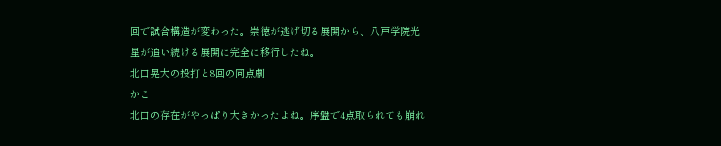回で試合構造が変わった。崇徳が逃げ切る展開から、八戸学院光星が追い続ける展開に完全に移行したね。
北口晃大の投打と8回の同点劇
かこ
北口の存在がやっぱり大きかったよね。序盤で4点取られても崩れ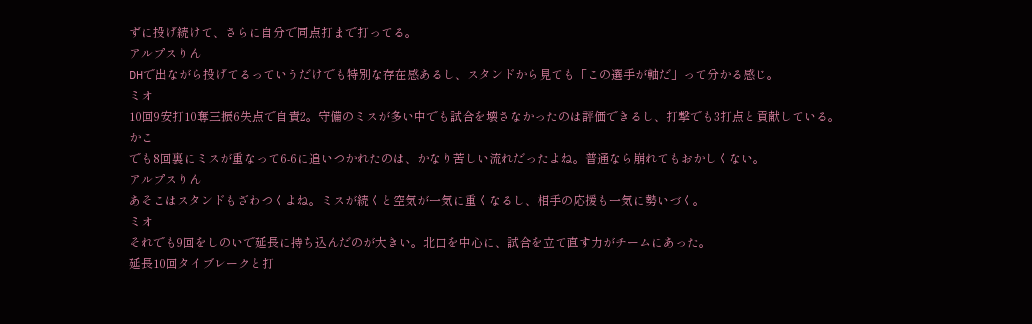ずに投げ続けて、さらに自分で同点打まで打ってる。
アルプスりん
DHで出ながら投げてるっていうだけでも特別な存在感あるし、スタンドから見ても「この選手が軸だ」って分かる感じ。
ミオ
10回9安打10奪三振6失点で自責2。守備のミスが多い中でも試合を壊さなかったのは評価できるし、打撃でも3打点と貢献している。
かこ
でも8回裏にミスが重なって6-6に追いつかれたのは、かなり苦しい流れだったよね。普通なら崩れてもおかしくない。
アルプスりん
あそこはスタンドもざわつくよね。ミスが続くと空気が一気に重くなるし、相手の応援も一気に勢いづく。
ミオ
それでも9回をしのいで延長に持ち込んだのが大きい。北口を中心に、試合を立て直す力がチームにあった。
延長10回タイブレークと打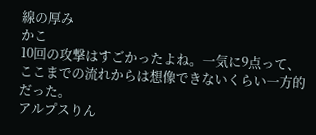線の厚み
かこ
10回の攻撃はすごかったよね。一気に9点って、ここまでの流れからは想像できないくらい一方的だった。
アルプスりん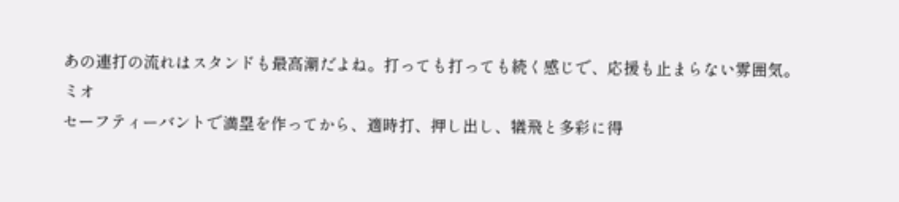あの連打の流れはスタンドも最高潮だよね。打っても打っても続く感じで、応援も止まらない雰囲気。
ミオ
セーフティーバントで満塁を作ってから、適時打、押し出し、犠飛と多彩に得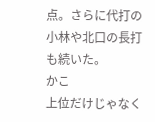点。さらに代打の小林や北口の長打も続いた。
かこ
上位だけじゃなく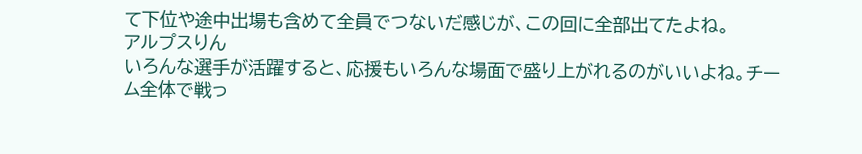て下位や途中出場も含めて全員でつないだ感じが、この回に全部出てたよね。
アルプスりん
いろんな選手が活躍すると、応援もいろんな場面で盛り上がれるのがいいよね。チーム全体で戦っ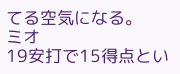てる空気になる。
ミオ
19安打で15得点とい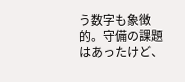う数字も象徴的。守備の課題はあったけど、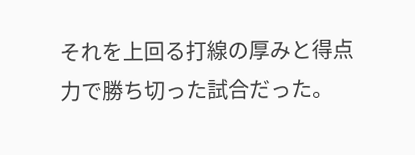それを上回る打線の厚みと得点力で勝ち切った試合だった。